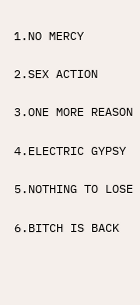1.NO MERCY

2.SEX ACTION

3.ONE MORE REASON

4.ELECTRIC GYPSY

5.NOTHING TO LOSE

6.BITCH IS BACK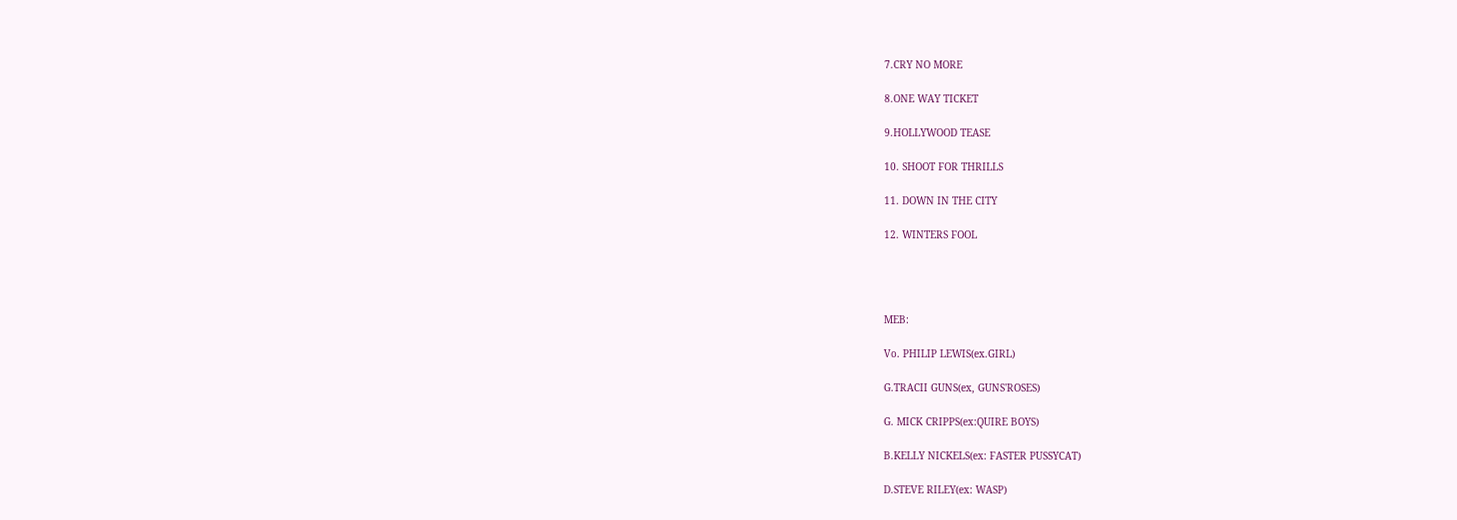7.CRY NO MORE

8.ONE WAY TICKET

9.HOLLYWOOD TEASE

10. SHOOT FOR THRILLS

11. DOWN IN THE CITY

12. WINTERS FOOL




MEB:

Vo. PHILIP LEWIS(ex.GIRL)

G.TRACII GUNS(ex, GUNS'ROSES)

G. MICK CRIPPS(ex:QUIRE BOYS)

B.KELLY NICKELS(ex: FASTER PUSSYCAT)

D.STEVE RILEY(ex: WASP)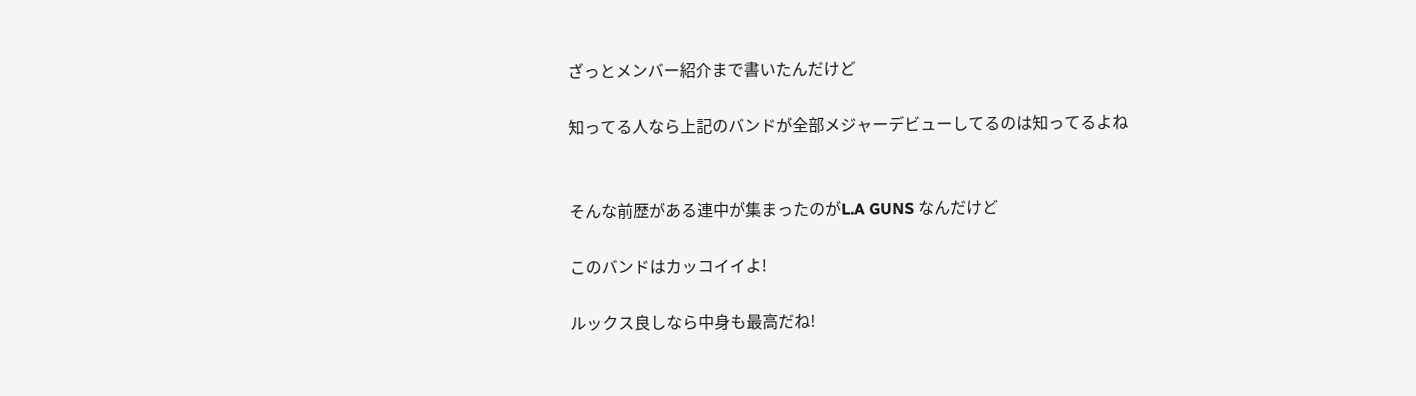ざっとメンバー紹介まで書いたんだけど

知ってる人なら上記のバンドが全部メジャーデビューしてるのは知ってるよね


そんな前歴がある連中が集まったのがL.A GUNS なんだけど

このバンドはカッコイイよ!

ルックス良しなら中身も最高だね!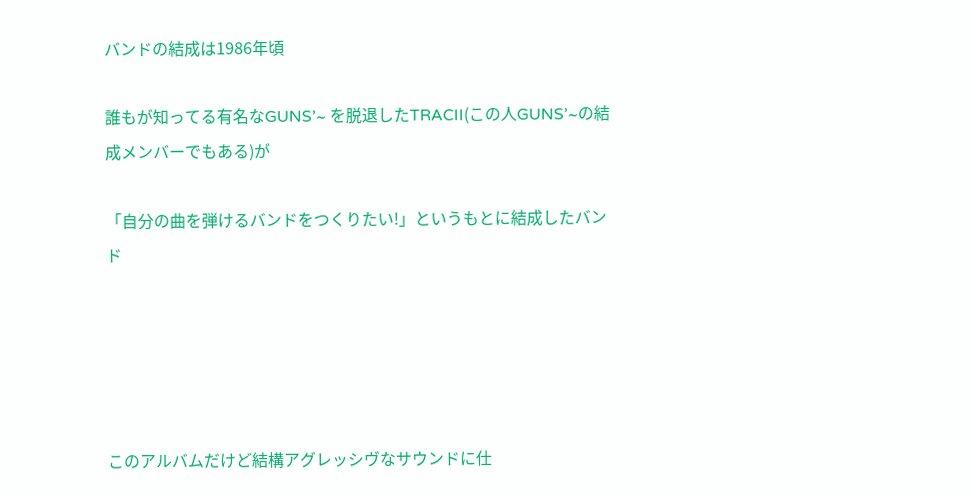バンドの結成は1986年頃

誰もが知ってる有名なGUNS’~ を脱退したTRACII(この人GUNS’~の結成メンバーでもある)が

「自分の曲を弾けるバンドをつくりたい!」というもとに結成したバンド





このアルバムだけど結構アグレッシヴなサウンドに仕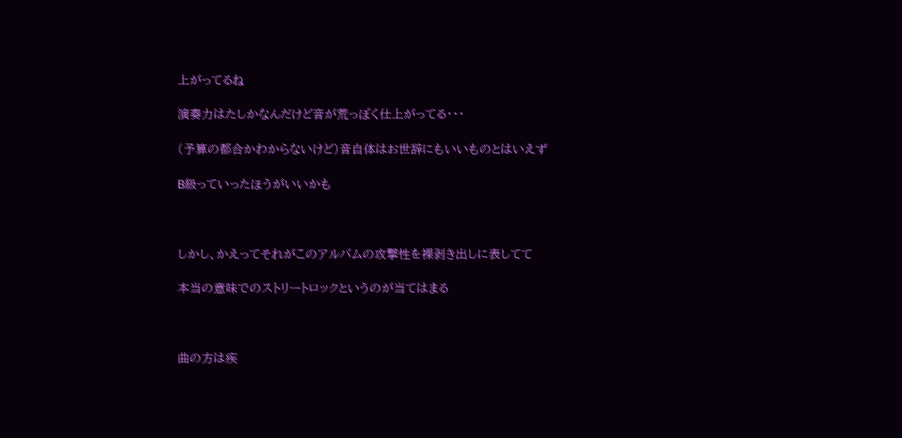上がってるね

演奏力はたしかなんだけど音が荒っぽく仕上がってる・・・

(予算の都合かわからないけど)音自体はお世辞にもいいものとはいえず

B級っていったほうがいいかも



しかし、かえってそれがこのアルバムの攻撃性を裸剥き出しに表してて

本当の意味でのストリートロックというのが当てはまる



曲の方は疾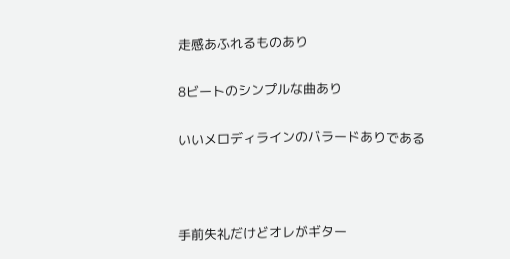走感あふれるものあり

8ビートのシンプルな曲あり

いいメロディラインのバラードありである



手前失礼だけどオレがギター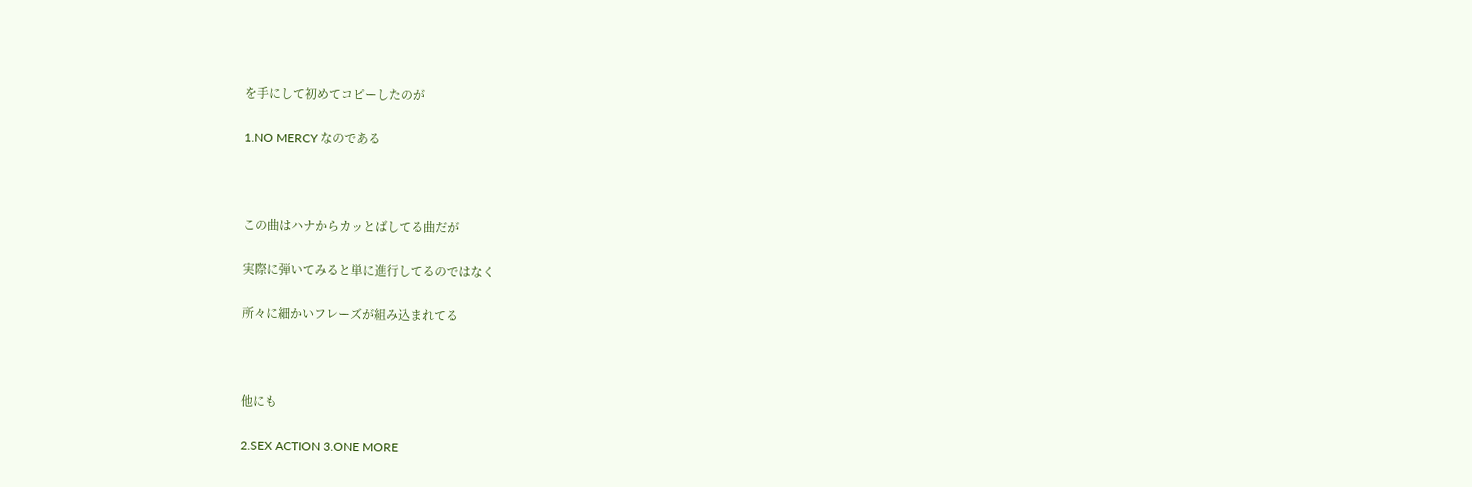を手にして初めてコピーしたのが

1.NO MERCY なのである



この曲はハナからカッとばしてる曲だが

実際に弾いてみると単に進行してるのではなく

所々に細かいフレーズが組み込まれてる



他にも

2.SEX ACTION 3.ONE MORE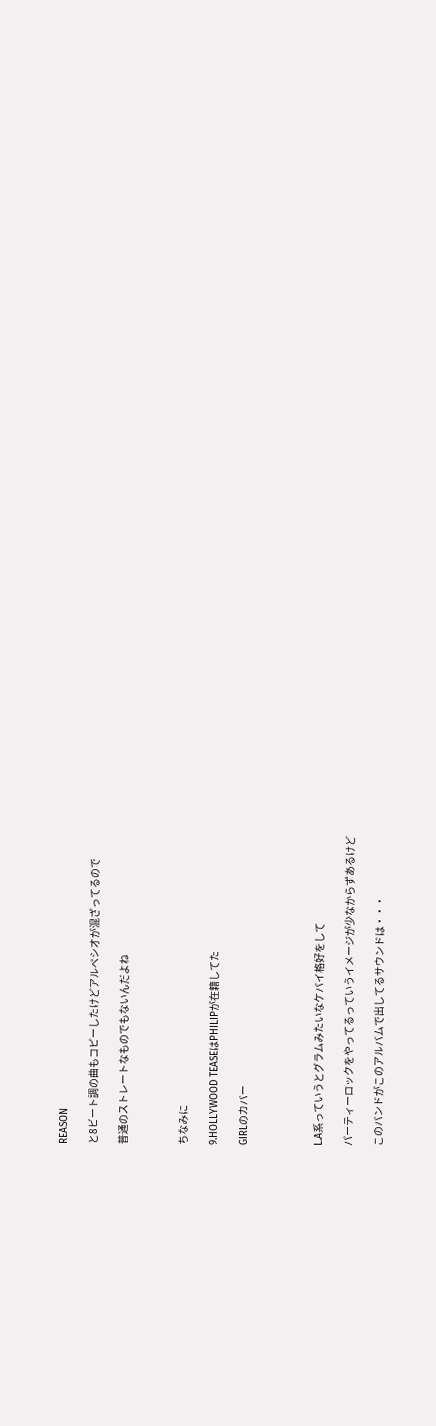REASON

と8ビート調の曲もコピーしたけどアルペシオが混ざってるので

普通のストレートなものでもないんだよね



ちなみに

9.HOLLYWOOD TEASEはPHILIPが在籍してた

GIRLのカバー




L.A系っていうとグラムみたいなケバイ格好をして

パーティーロックをやってるっていうイメージが少なからずあるけど

このバンドがこのアルバムで出してるサウンドは・・・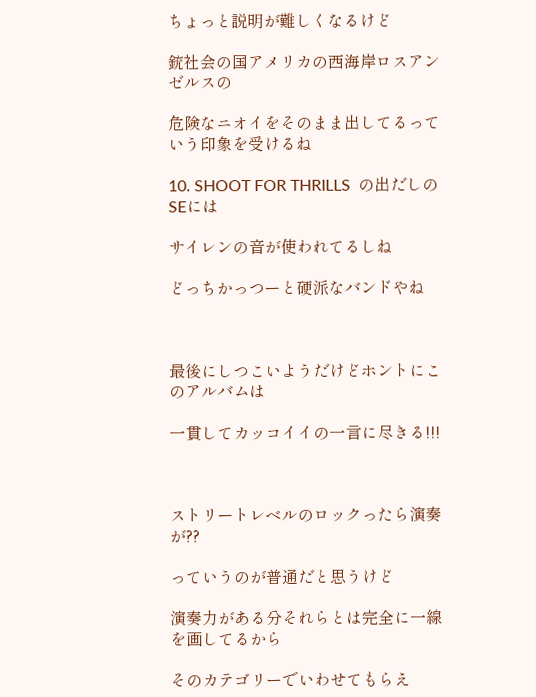ちょっと説明が難しくなるけど

銃社会の国アメリカの西海岸ロスアンゼルスの

危険なニオイをそのまま出してるっていう印象を受けるね

10. SHOOT FOR THRILLS  の出だしのSEには

サイレンの音が使われてるしね

どっちかっつーと硬派なバンドやね



最後にしつこいようだけどホントにこのアルバムは

一貫してカッコイイの一言に尽きる!!!



ストリートレベルのロックったら演奏が??

っていうのが普通だと思うけど

演奏力がある分それらとは完全に一線を画してるから

そのカテゴリーでいわせてもらえ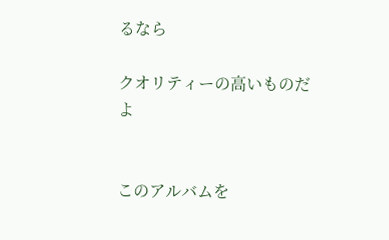るなら

クオリティーの高いものだよ


このアルバムを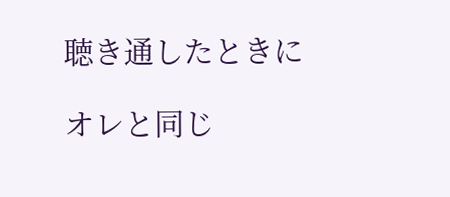聴き通したときに

オレと同じ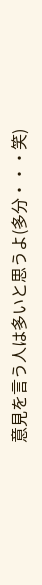意見を言う人は多いと思うよ(多分・・・笑)